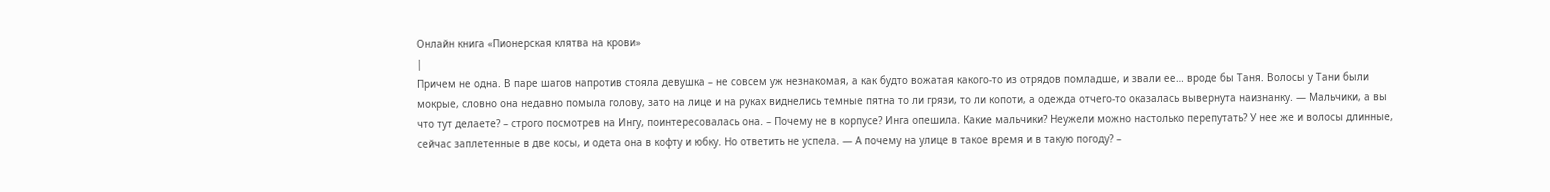Онлайн книга «Пионерская клятва на крови»
|
Причем не одна. В паре шагов напротив стояла девушка – не совсем уж незнакомая, а как будто вожатая какого-то из отрядов помладше, и звали ее… вроде бы Таня. Волосы у Тани были мокрые, словно она недавно помыла голову, зато на лице и на руках виднелись темные пятна то ли грязи, то ли копоти, а одежда отчего-то оказалась вывернута наизнанку. — Мальчики, а вы что тут делаете? – строго посмотрев на Ингу, поинтересовалась она. – Почему не в корпусе? Инга опешила. Какие мальчики? Неужели можно настолько перепутать? У нее же и волосы длинные, сейчас заплетенные в две косы, и одета она в кофту и юбку. Но ответить не успела. — А почему на улице в такое время и в такую погоду? –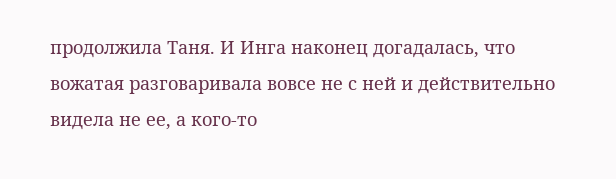продолжила Таня. И Инга наконец догадалась, что вожатая разговаривала вовсе не с ней и действительно видела не ее, а кого-то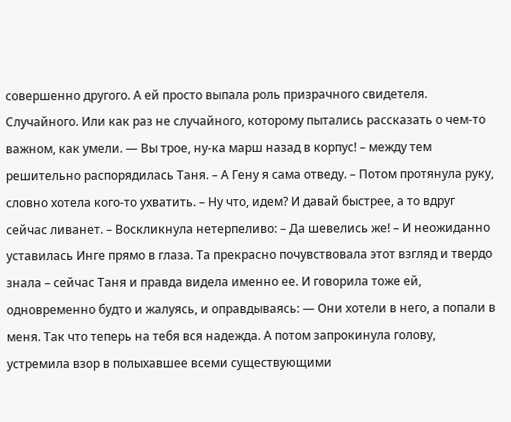совершенно другого. А ей просто выпала роль призрачного свидетеля. Случайного. Или как раз не случайного, которому пытались рассказать о чем-то важном, как умели. — Вы трое, ну-ка марш назад в корпус! – между тем решительно распорядилась Таня. – А Гену я сама отведу. – Потом протянула руку, словно хотела кого-то ухватить. – Ну что, идем? И давай быстрее, а то вдруг сейчас ливанет. – Воскликнула нетерпеливо: – Да шевелись же! – И неожиданно уставилась Инге прямо в глаза. Та прекрасно почувствовала этот взгляд и твердо знала – сейчас Таня и правда видела именно ее. И говорила тоже ей, одновременно будто и жалуясь, и оправдываясь: — Они хотели в него, а попали в меня. Так что теперь на тебя вся надежда. А потом запрокинула голову, устремила взор в полыхавшее всеми существующими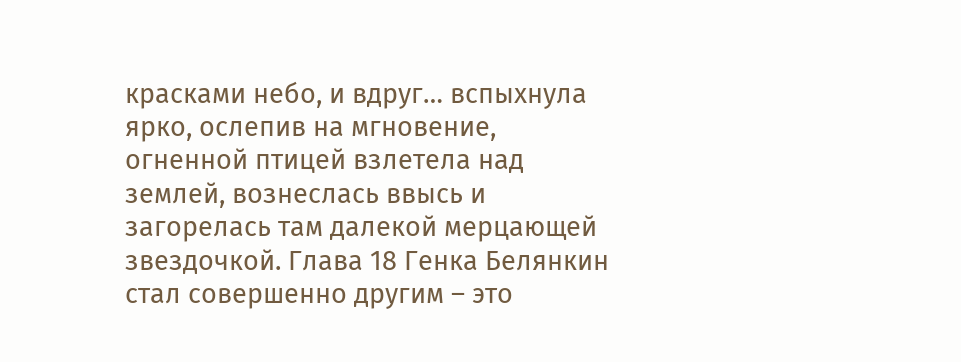красками небо, и вдруг… вспыхнула ярко, ослепив на мгновение, огненной птицей взлетела над землей, вознеслась ввысь и загорелась там далекой мерцающей звездочкой. Глава 18 Генка Белянкин стал совершенно другим – это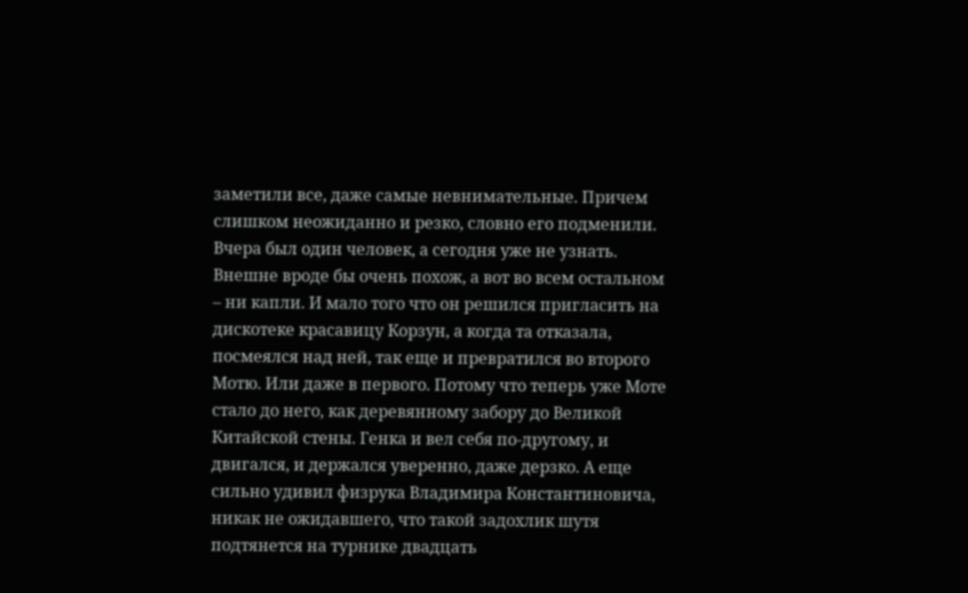заметили все, даже самые невнимательные. Причем слишком неожиданно и резко, словно его подменили. Вчера был один человек, а сегодня уже не узнать. Внешне вроде бы очень похож, а вот во всем остальном – ни капли. И мало того что он решился пригласить на дискотеке красавицу Корзун, а когда та отказала, посмеялся над ней, так еще и превратился во второго Мотю. Или даже в первого. Потому что теперь уже Моте стало до него, как деревянному забору до Великой Китайской стены. Генка и вел себя по-другому, и двигался, и держался уверенно, даже дерзко. А еще сильно удивил физрука Владимира Константиновича, никак не ожидавшего, что такой задохлик шутя подтянется на турнике двадцать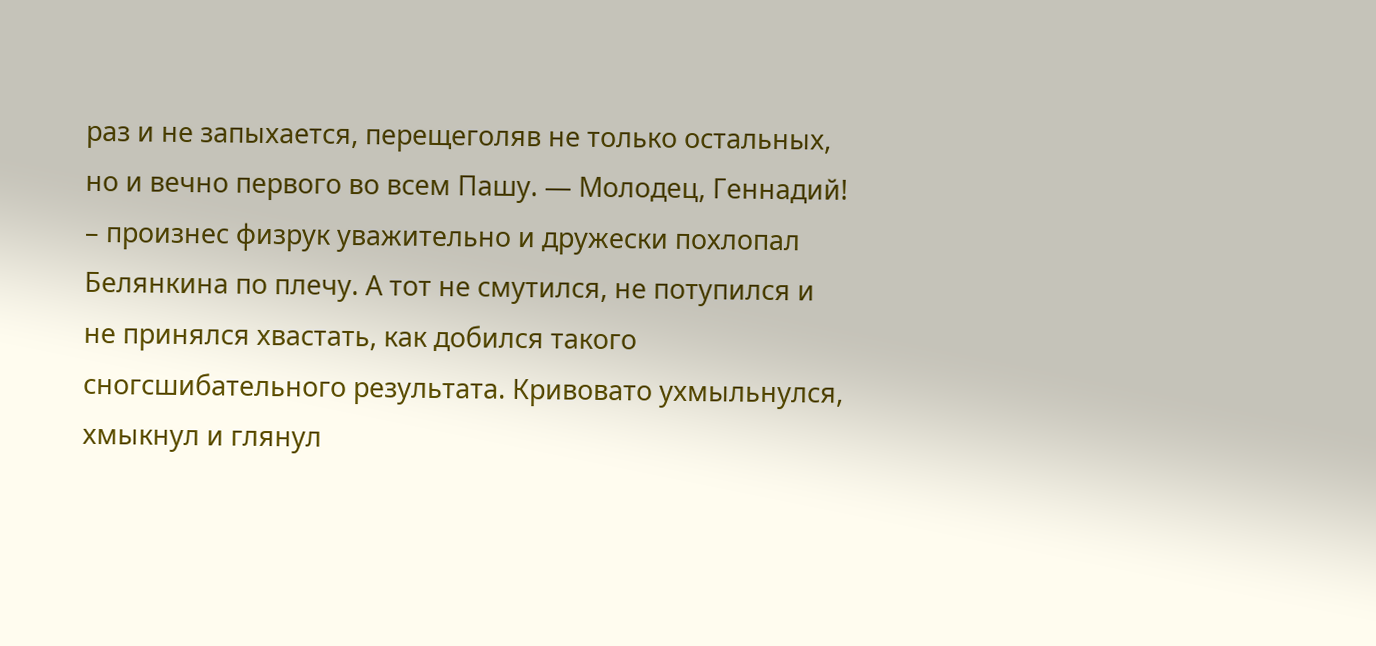раз и не запыхается, перещеголяв не только остальных, но и вечно первого во всем Пашу. — Молодец, Геннадий! – произнес физрук уважительно и дружески похлопал Белянкина по плечу. А тот не смутился, не потупился и не принялся хвастать, как добился такого сногсшибательного результата. Кривовато ухмыльнулся, хмыкнул и глянул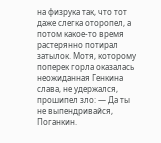на физрука так, что тот даже слегка оторопел, а потом какое-то время растерянно потирал затылок. Мотя, которому поперек горла оказалась неожиданная Генкина слава, не удержался, прошипел зло: — Да ты не выпендривайся, Поганкин.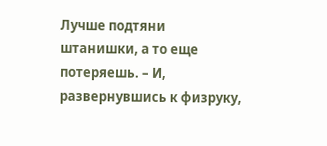Лучше подтяни штанишки, а то еще потеряешь. – И, развернувшись к физруку,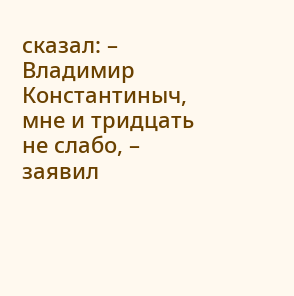сказал: – Владимир Константиныч, мне и тридцать не слабо, – заявил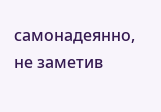самонадеянно, не заметив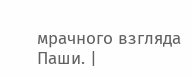мрачного взгляда Паши. |